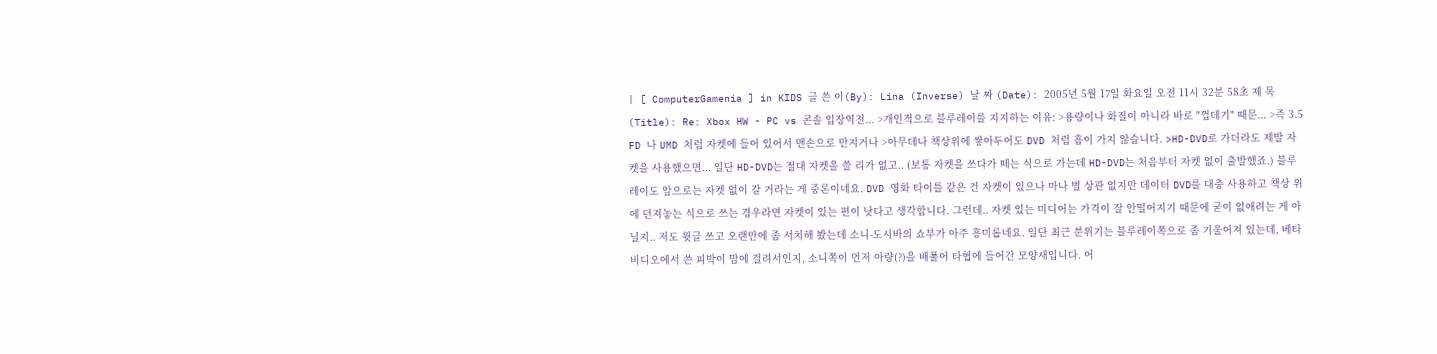| [ ComputerGamenia ] in KIDS 글 쓴 이(By): Lina (Inverse) 날 짜 (Date): 2005년 5월 17일 화요일 오전 11시 32분 58초 제 목(Title): Re: Xbox HW - PC vs 콘솔 입장역전... >개인적으로 블루레이를 지지하는 이유: >용량이나 화질이 아니라 바로 "껍데기" 때문... >즉 3.5 FD 나 UMD 처럼 자켓에 들어 있어서 맨손으로 만지거나 >아무데나 책상위에 쌓아두어도 DVD 처럼 흠이 가지 않습니다. >HD-DVD로 가더라도 제발 자켓을 사용했으면... 일단 HD-DVD는 절대 자켓을 쓸 리가 없고.. (보통 자켓을 쓰다가 떼는 식으로 가는데 HD-DVD는 처음부터 자켓 없이 출발했죠.) 블루레이도 앞으로는 자켓 없이 갈 거라는 게 중론이네요. DVD 영화 타이틀 같은 건 자켓이 있으나 마나 별 상관 없지만 데이터 DVD를 대충 사용하고 책상 위에 던져놓는 식으로 쓰는 경우라면 자켓이 있는 편이 낫다고 생각합니다. 그런데.. 자켓 있는 미디어는 가격이 잘 안떨어지기 때문에 굳이 없애려는 게 아닐지.. 저도 윗글 쓰고 오랜만에 좀 서치해 봤는데 소니-도시바의 쇼부가 아주 흥미롭네요. 일단 최근 분위기는 블루레이쪽으로 좀 기울어져 있는데, 베타비디오에서 쓴 피박이 맘에 걸려서인지, 소니쪽이 먼저 아량(?)을 배풀어 타협에 들어간 모양새입니다. 어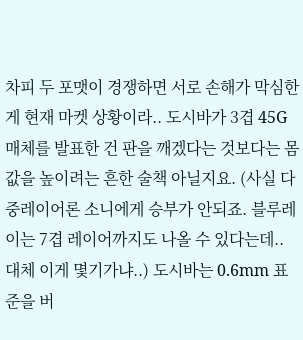차피 두 포맷이 경쟁하면 서로 손해가 막심한 게 현재 마켓 상황이라.. 도시바가 3겹 45G 매체를 발표한 건 판을 깨겠다는 것보다는 몸값을 높이려는 흔한 술책 아닐지요. (사실 다중레이어론 소니에게 승부가 안되죠. 블루레이는 7겹 레이어까지도 나올 수 있다는데.. 대체 이게 몇기가냐..) 도시바는 0.6mm 표준을 버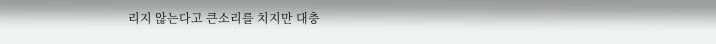리지 않는다고 큰소리를 치지만 대충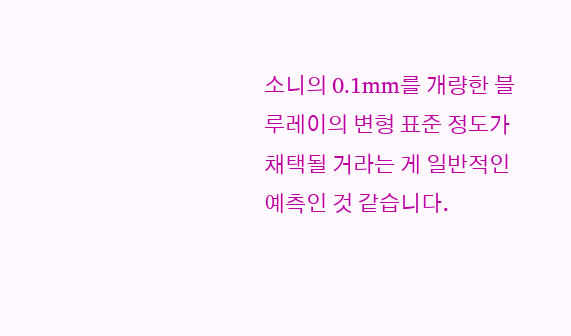소니의 0.1mm를 개량한 블루레이의 변형 표준 정도가 채택될 거라는 게 일반적인 예측인 것 같습니다.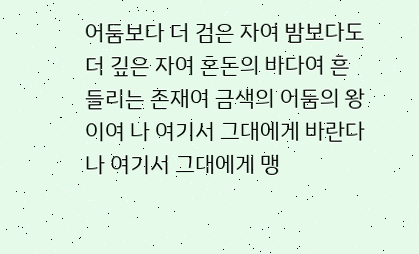어둠보다 더 검은 자여 밤보다도 더 깊은 자여 혼돈의 바다여 흔들리는 존재여 금색의 어둠의 왕이여 나 여기서 그대에게 바란다 나 여기서 그대에게 맹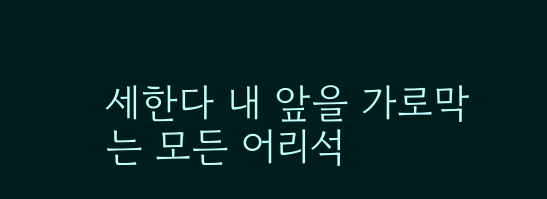세한다 내 앞을 가로막는 모든 어리석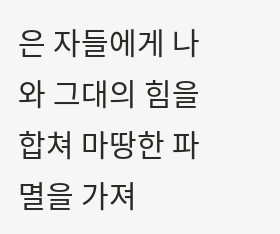은 자들에게 나와 그대의 힘을 합쳐 마땅한 파멸을 가져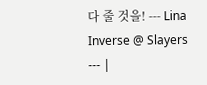다 줄 것을! --- Lina Inverse @ Slayers --- |